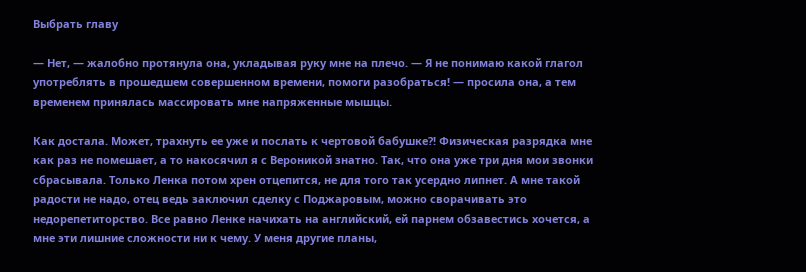Выбрать главу

— Нет, — жалобно протянула она, укладывая руку мне на плечо. — Я не понимаю какой глагол употреблять в прошедшем совершенном времени, помоги разобраться! — просила она, а тем временем принялась массировать мне напряженные мышцы.

Как достала. Может, трахнуть ее уже и послать к чертовой бабушке?! Физическая разрядка мне как раз не помешает, а то накосячил я с Вероникой знатно. Так, что она уже три дня мои звонки сбрасывала. Только Ленка потом хрен отцепится, не для того так усердно липнет. А мне такой радости не надо, отец ведь заключил сделку с Поджаровым, можно сворачивать это недорепетиторство. Все равно Ленке начихать на английский, ей парнем обзавестись хочется, а мне эти лишние сложности ни к чему. У меня другие планы,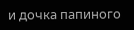и дочка папиного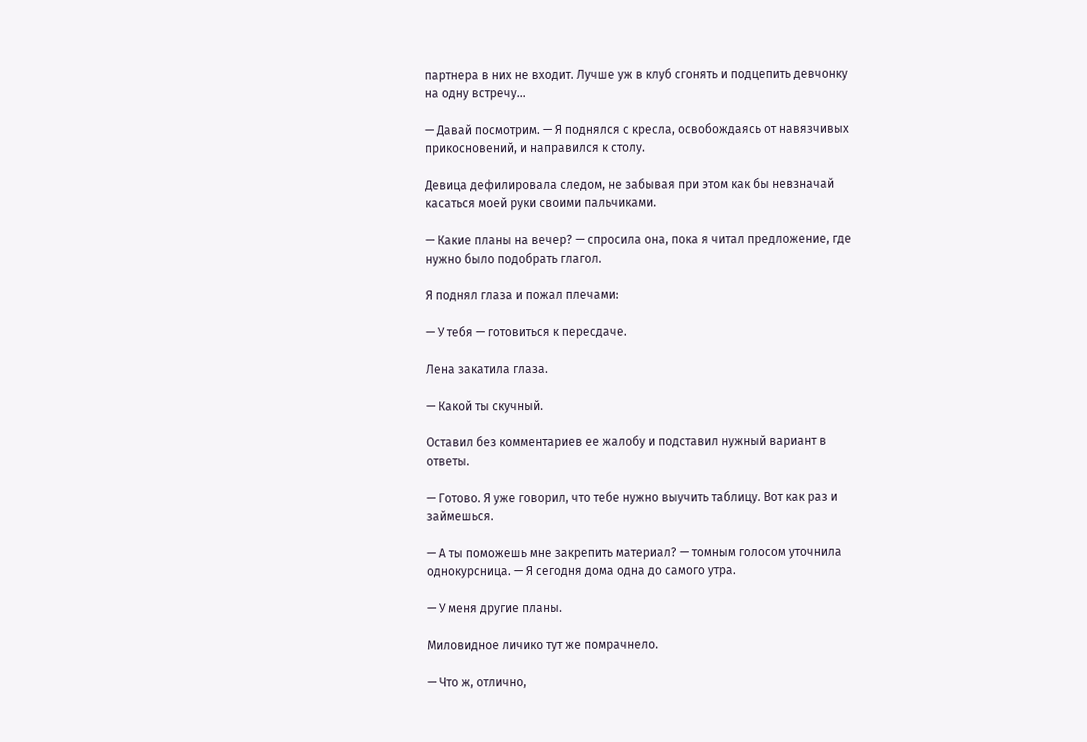партнера в них не входит. Лучше уж в клуб сгонять и подцепить девчонку на одну встречу…

— Давай посмотрим. — Я поднялся с кресла, освобождаясь от навязчивых прикосновений, и направился к столу.

Девица дефилировала следом, не забывая при этом как бы невзначай касаться моей руки своими пальчиками.

— Какие планы на вечер? — спросила она, пока я читал предложение, где нужно было подобрать глагол.

Я поднял глаза и пожал плечами:

— У тебя — готовиться к пересдаче.

Лена закатила глаза.

— Какой ты скучный.

Оставил без комментариев ее жалобу и подставил нужный вариант в ответы.

— Готово. Я уже говорил, что тебе нужно выучить таблицу. Вот как раз и займешься.

— А ты поможешь мне закрепить материал? — томным голосом уточнила однокурсница. — Я сегодня дома одна до самого утра.

— У меня другие планы.

Миловидное личико тут же помрачнело.

— Что ж, отлично,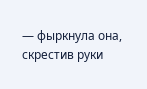— фыркнула она, скрестив руки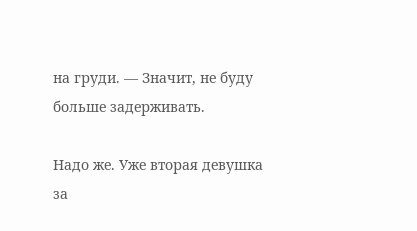на груди. — Значит, не буду больше задерживать.

Надо же. Уже вторая девушка за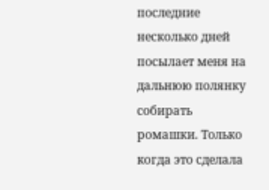последние несколько дней посылает меня на дальнюю полянку собирать ромашки. Только когда это сделала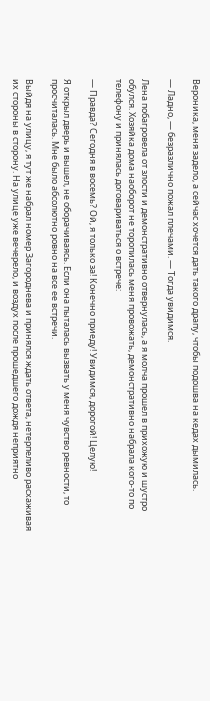Вероника, меня задело, а сейчас хочется дать такого драпу, чтобы подошва на кедах дымилась.

— Ладно, — безразлично пожал плечами. — Тогда увидимся.

Лена побагровела от злости и демонстративно отвернулась, а я молча прошел в прихожую и шустро обулся. Хозяйка дома наоборот не торопилась меня провожать, демонстративно набрала кого-то по телефону и принялась договариваться о встрече:

— Правда? Сегодня в восемь? Ой, я только за! Конечно приеду! Увидимся, дорогой! Целую!

Я открыл дверь и вышел, не оборачиваясь. Если она пыталась вызвать у меня чувство ревности, то просчиталась. Мне было абсолютно ровно на все ее встречи.

Выйдя на улицу, я тут же набрал номер Загороднева и принялся ждать ответа, нетерпеливо расхаживая их стороны в сторону. На улице уже вечерело, и воздух после прошедшего дождя неприятно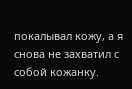покалывал кожу, а я снова не захватил с собой кожанку.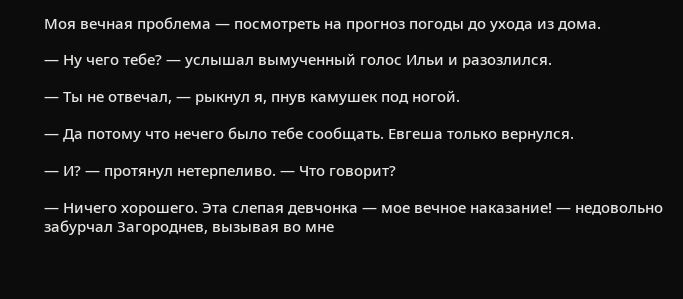Моя вечная проблема — посмотреть на прогноз погоды до ухода из дома.

— Ну чего тебе? — услышал вымученный голос Ильи и разозлился.

— Ты не отвечал, — рыкнул я, пнув камушек под ногой.

— Да потому что нечего было тебе сообщать. Евгеша только вернулся.

— И? — протянул нетерпеливо. — Что говорит?

— Ничего хорошего. Эта слепая девчонка — мое вечное наказание! — недовольно забурчал Загороднев, вызывая во мне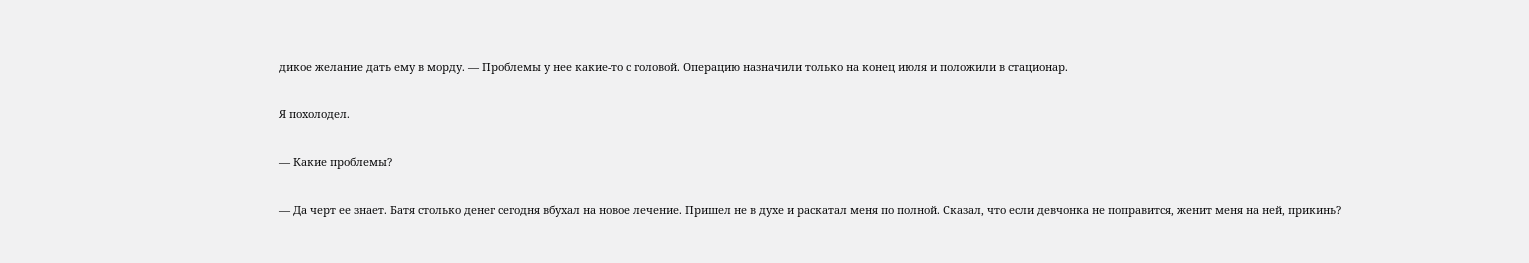дикое желание дать ему в морду. — Проблемы у нее какие-то с головой. Операцию назначили только на конец июля и положили в стационар.

Я похолодел.

— Какие проблемы?

— Да черт ее знает. Батя столько денег сегодня вбухал на новое лечение. Пришел не в духе и раскатал меня по полной. Сказал, что если девчонка не поправится, женит меня на ней, прикинь?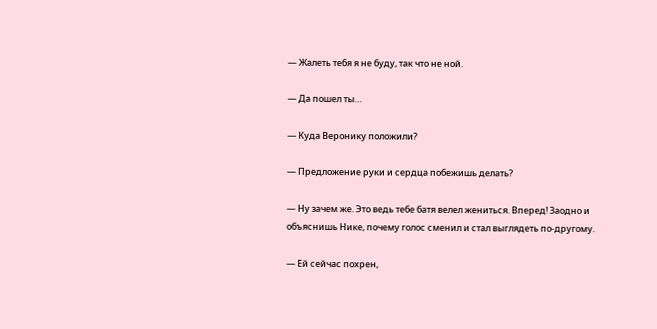— Жалеть тебя я не буду, так что не ной.

— Да пошел ты…

— Куда Веронику положили?

— Предложение руки и сердца побежишь делать?

— Ну зачем же. Это ведь тебе батя велел жениться. Вперед! Заодно и объяснишь Нике, почему голос сменил и стал выглядеть по-другому.

— Ей сейчас похрен,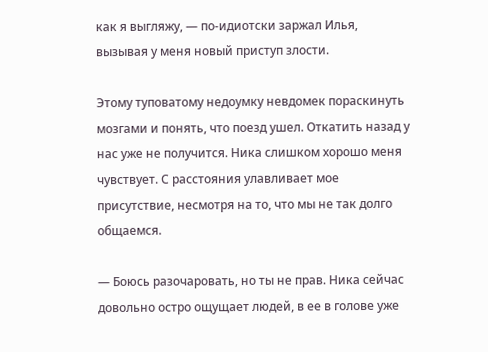как я выгляжу, — по-идиотски заржал Илья, вызывая у меня новый приступ злости.

Этому туповатому недоумку невдомек пораскинуть мозгами и понять, что поезд ушел. Откатить назад у нас уже не получится. Ника слишком хорошо меня чувствует. С расстояния улавливает мое присутствие, несмотря на то, что мы не так долго общаемся.

— Боюсь разочаровать, но ты не прав. Ника сейчас довольно остро ощущает людей, в ее в голове уже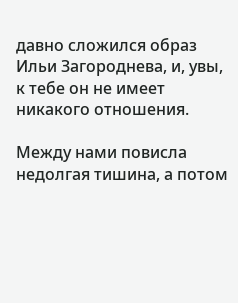давно сложился образ Ильи Загороднева, и, увы, к тебе он не имеет никакого отношения.

Между нами повисла недолгая тишина, а потом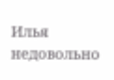Илья недовольно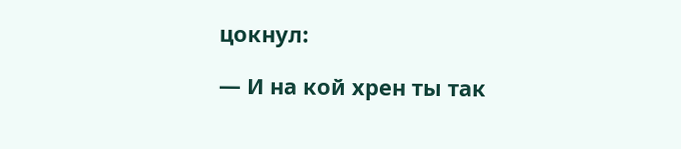цокнул:

— И на кой хрен ты так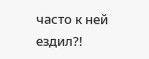часто к ней ездил?!